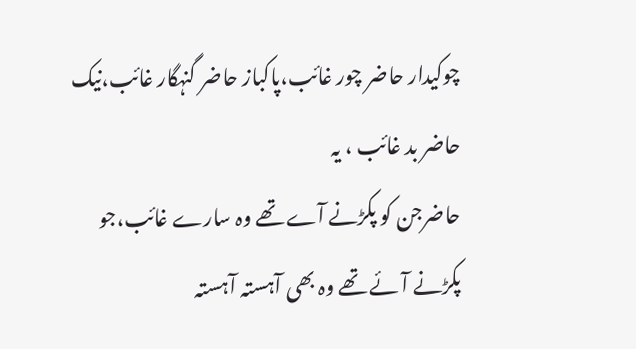چوکیدار حاضر چور غائب،پاکباز حاضر گنہگار غائب،نیک حاضر بد غائب ، یہ
حاضرجن کو پکڑنے آے تھے وہ سارے غائب،جو پکڑنے آئے تھے وہ بھی آہستہ آہستہ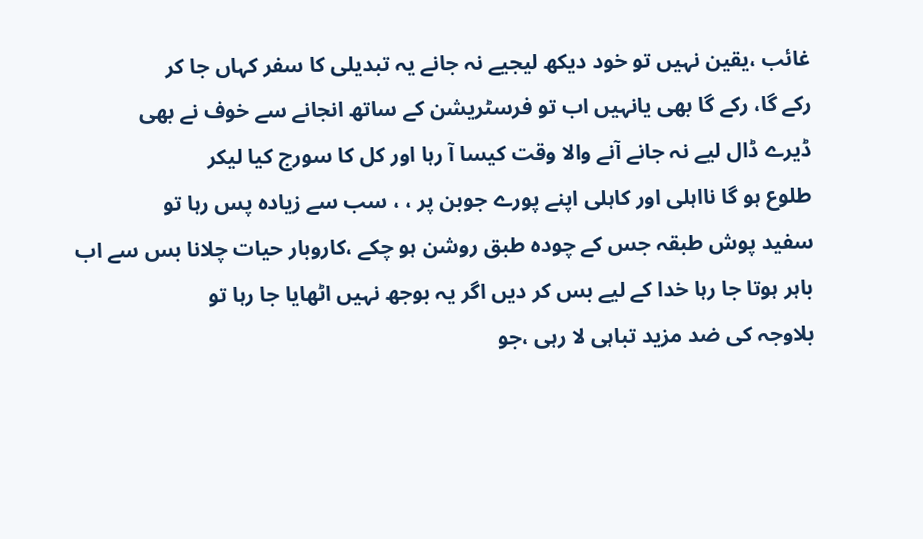غائب ،یقین نہیں تو خود دیکھ لیجیے نہ جانے یہ تبدیلی کا سفر کہاں جا کر
رکے گا، رکے گا بھی یانہیں اب تو فرسٹریشن کے ساتھ انجانے سے خوف نے بھی
ڈیرے ڈال لیے نہ جانے آنے والا وقت کیسا آ رہا اور کل کا سورج کیا لیکر
طلوع ہو گا نااہلی اور کاہلی اپنے پورے جوبن پر ، ، سب سے زیادہ پس رہا تو
سفید پوش طبقہ جس کے چودہ طبق روشن ہو چکے ،کاروبار حیات چلانا بس سے اب
باہر ہوتا جا رہا خدا کے لیے بس کر دیں اگر یہ بوجھ نہیں اٹھایا جا رہا تو
بلاوجہ کی ضد مزید تباہی لا رہی ،جو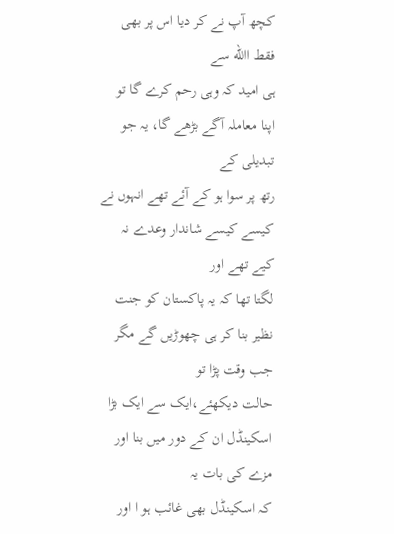کچھ آپ نے کر دیا اس پر بھی فقط االله سے
ہی امید کہ وہی رحم کرے گا تو اپنا معاملہ آگے بڑھے گا، یہ جو تبدیلی کے
رتھ پر سوا ہو کے آئے تھے انہوں نے کیسے کیسے شاندار وعدے نہ کیے تھے اور
لگتا تھا کہ یہ پاکستان کو جنت نظیر بنا کر ہی چھوڑیں گے مگر جب وقت پڑا تو
حالت دیکھئے،ایک سے ایک بڑا اسکینڈل ان کے دور میں بنا اور مزے کی بات یہ
کہ اسکینڈل بھی غائب ہو ا اور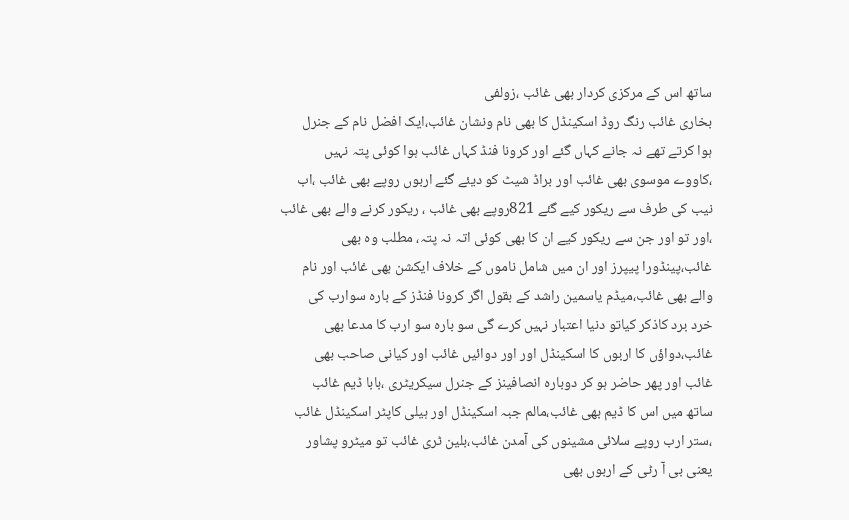ساتھ اس کے مرکزی کردار بھی غائب ،زولفی
بخاری غائب رنگ روڈ اسکینڈل کا بھی نام ونشان غائب،ایک افضل نام کے جنرل
ہوا کرتے تھے نہ جانے کہاں گئے اور کرونا فنڈ کہاں غائب ہوا کوئی پتہ نہیں
،کاووے موسوی بھی غائب اور براڈ شیٹ کو دیئے گئے اربوں روپے بھی غائب ،اب
نیب کی طرف سے ریکور کیے گئے 821روپے بھی غائب ، ریکور کرنے والے بھی غائب
،اور تو اور جن سے ریکور کیے ان کا بھی کوئی اتہ نہ پتہ، مطلب وہ بھی
غائب،پینڈورا پیپرز اور ان میں شامل ناموں کے خلاف ایکشن بھی غائب اور نام
والے بھی غائب،میڈم یاسمین راشد کے بقول اگر کرونا فنڈز کے بارہ سوارب کی
خرد برد کاذکر کیاتو دنیا اعتبار نہیں کرے گی سو بارہ سو ارب کا مدعا بھی
غائب،دواؤں کا اربوں کا اسکینڈل اور اور دوائیں غائب اور کیانی صاحب بھی
غائب اور پھر حاضر ہو کر دوبارہ انصافینز کے جنرل سیکریٹری ،بابا ڈیم غائب
ساتھ میں اس کا ڈیم بھی غائب،مالم جبہ اسکینڈل اور ہیلی کاپٹر اسکینڈل غائب
،ستر ارب روپے سلائی مشینوں کی آمدن غائب،بلین ٹری غائب تو میٹرو پشاور
یعنی بی آ رٹی کے اربوں بھی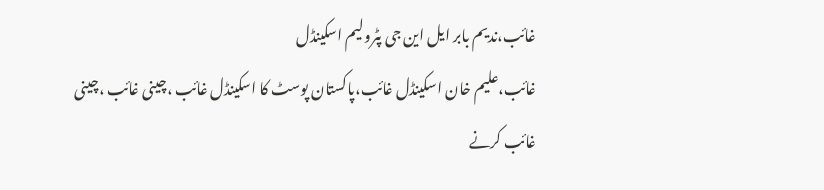غائب،ندیم بابر ایل این جی پٹرولیم اسکینڈل
غائب،علیم خان اسکینڈل غائب،پاکستان پوسٹ کا اسکینڈل غائب ،چینی غائب ،چینی
غائب کرنے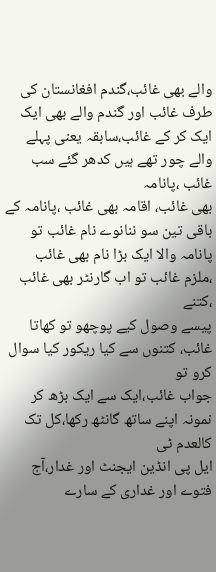والے بھی غائب،گندم افغانستان کی طرف غائب اور گندم والے بھی ایک
ایک کر کے غائب،سابقہ یعنی پہلے والے چور تھے ہیں کدھر گئے سب غائب ،پانامہ
بھی غائب، اقامہ بھی غائب ،پانامہ کے باقی تین سو ننانوے نام غائب تو
پانامہ والا ایک بڑا نام بھی غائب ،ملزم غائب تو اب گارنٹر بھی غائب ،کتنے
پیسے وصول کیے پوچھو تو کھاتا غائب، کتنوں سے کیا ریکور کیا سوال کرو تو
جواب غائب،ایک سے ایک بڑھ کر نمونہ اپنے ساتھ گانٹھ رکھا،کل تک کالعدم ٹی
ایل پی انڈین ایجنٹ اور غدار،آج فتوے اور غداری کے سارے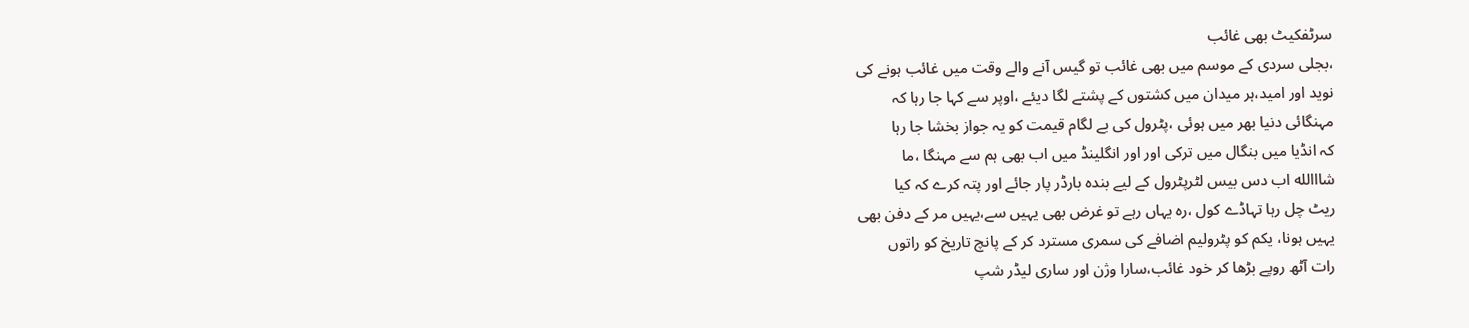سرٹفکیٹ بھی غائب
،بجلی سردی کے موسم میں بھی غائب تو گیس آنے والے وقت میں غائب ہونے کی
نوید اور امید،ہر میدان میں کشتوں کے پشتے لگا دیئے ،اوپر سے کہا جا رہا کہ
مہنگائی دنیا بھر میں ہوئی ،پٹرول کی بے لگام قیمت کو یہ جواز بخشا جا رہا
کہ انڈیا میں بنگال میں ترکی اور اور انگلینڈ میں اب بھی ہم سے مہنگا ،ما
شااالله اب دس بیس لٹرپٹرول کے لیے بندہ بارڈر پار جائے اور پتہ کرے کہ کیا
ریٹ چل رہا تہاڈے کول ،رہ یہاں رہے تو غرض بھی یہیں سے،یہیں مر کے دفن بھی
یہیں ہونا، یکم کو پٹرولیم اضافے کی سمری مسترد کر کے پانچ تاریخ کو راتوں
رات آٹھ روپے بڑھا کر خود غائب،سارا وژن اور ساری لیڈر شپ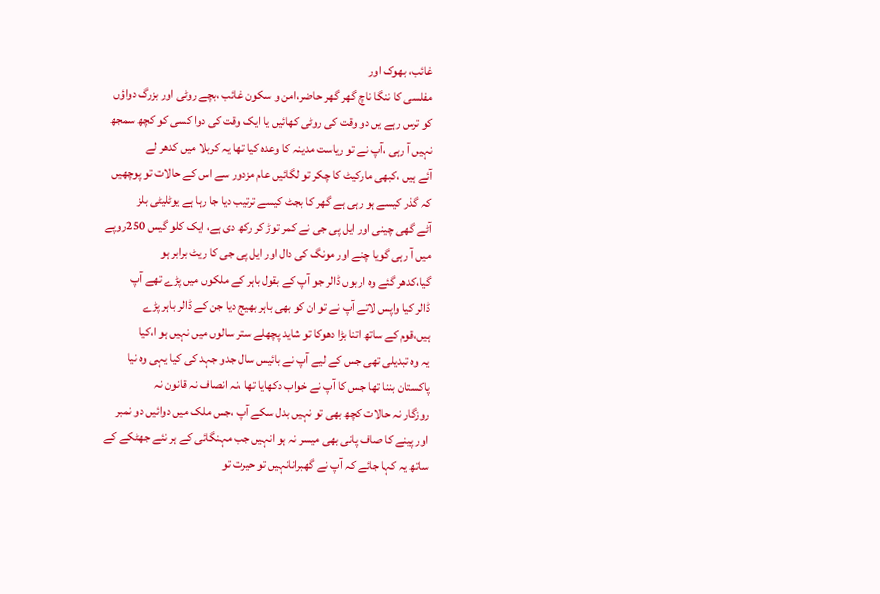غائب، بھوک اور
مفلسی کا ننگا ناچ گھر گھر حاضر،امن و سکون غائب ،بچے روٹی اور بزرگ دواؤں
کو ترس رہے یں دو وقت کی روٹی کھائیں یا ایک وقت کی دوا کسی کو کچھ سمجھ
نہیں آ رہی ،آپ نے تو ریاست مدینہ کا وعدہ کیا تھا یہ کربلا میں کدھر لے
آئے ہیں ،کبھی مارکیٹ کا چکر تو لگائیں عام مزدور سے اس کے حالات تو پوچھیں
کہ گذر کیسے ہو رہی ہے گھر کا بجٹ کیسے ترتیب دیا جا رہا ہے یوٹلیٹی بلز
آٹے گھی چینی اور ایل پی جی نے کمر توڑ کر رکھ دی ہے، ایک کلو گیس 250روپے
میں آ رہی گویا چنے اور مونگ کی دال اور ایل پی جی کا ریٹ برابر ہو
گیا،کدھر گئے وہ اربوں ڈالر جو آپ کے بقول باہر کے ملکوں میں پڑے تھے آپ
ڈالر کیا واپس لاتے آپ نے تو ان کو بھی باہر بھیج دیا جن کے ڈالر باہر پڑے
ہیں،قوم کے ساتھ اتنا بڑا دھوکا تو شاید پچھلے ستر سالوں میں نہیں ہو ا،کیا
یہ وہ تبدیلی تھی جس کے لیے آپ نے بائیس سال جدو جہد کی کیا یہی وہ نیا
پاکستان بننا تھا جس کا آپ نے خواب دکھایا تھا ،نہ انصاف نہ قانون نہ
روزگار نہ حالات کچھ بھی تو نہیں بدل سکے آپ ،جس ملک میں دوائیں دو نمبر
اور پینے کا صاف پانی بھی میسر نہ ہو انہیں جب مہنگائی کے ہر نئے جھٹکے کے
ساتھ یہ کہا جائے کہ آپ نے گھبرانانہیں تو حیرت تو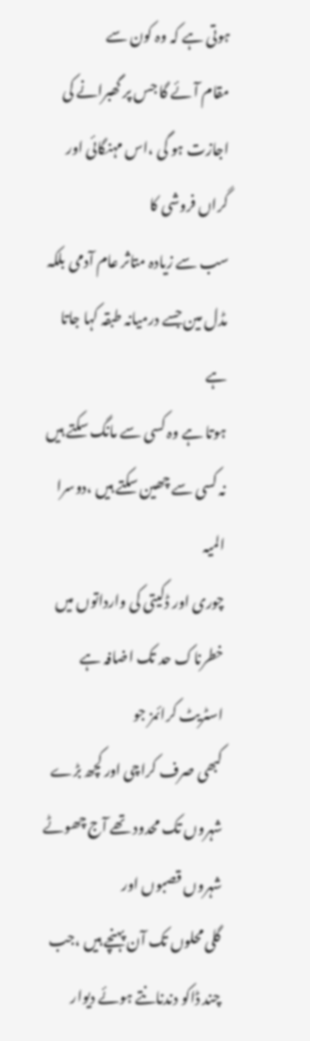ہوتی ہے کہ وہ کون سے
مقام آئے گا جس پر گھبرانے کی اجازت ہو گی ،اس مہنگائی اور گراں فروشی کا
سب سے زیادہ متاثر عام آدمی بلکہ مڈل مین جسے درمیانہ طبقہ کہا جاتا ہے
ہوتا ہے وہ کسی سے مانگ سکتے ہیں نہ کسی سے چھین سکتے ہیں ،دوسرا المیہ
چوری اور ڈکیتی کی وارداتوں میں خطرناک حد تک اضافہ ہے اسٹریٹ کرائمز جو
کبھی صرف کراچی اور کچھ بڑے شہروں تک محدود تھے آج چھوٹے شہروں قصبوں اور
گلی محلوں تک آن پہنچے ہیں ،جب چند ڈاکو دندنانتے ہوئے دیوار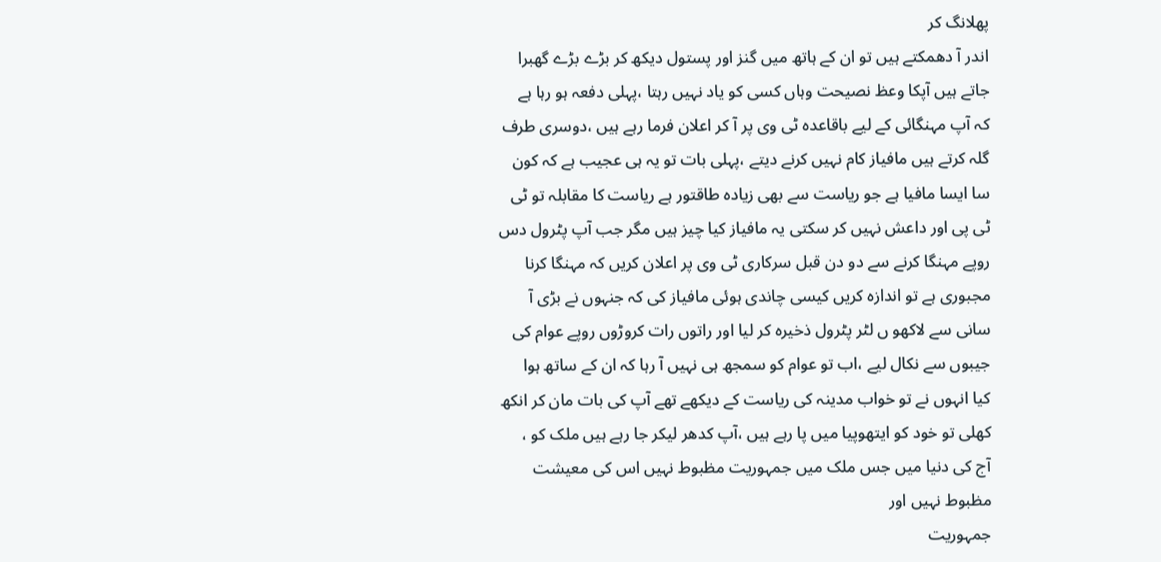پھلانگ کر
اندر آ دھمکتے ہیں تو ان کے ہاتھ میں گنز اور پستول دیکھ کر بڑے بڑے گھبرا
جاتے ہیں آپکا وعظ نصیحت وہاں کسی کو یاد نہیں رہتا ،پہلی دفعہ ہو رہا ہے
کہ آپ مہنگائی کے لیے باقاعدہ ٹی وی پر آ کر اعلان فرما رہے ہیں ،دوسری طرف
گلہ کرتے ہیں مافیاز کام نہیں کرنے دیتے ،پہلی بات تو یہ ہی عجیب ہے کہ کون
سا ایسا مافیا ہے جو ریاست سے بھی زیادہ طاقتور ہے ریاست کا مقابلہ تو ٹی
ٹی پی اور داعش نہیں کر سکتی یہ مافیاز کیا چیز ہیں مگر جب آپ پٹرول دس
روپے مہنگا کرنے سے دو دن قبل سرکاری ٹی وی پر اعلان کریں کہ مہنگا کرنا
مجبوری ہے تو اندازہ کریں کیسی چاندی ہوئی مافیاز کی کہ جنہوں نے بڑی آ
سانی سے لاکھو ں لٹر پٹرول ذخیرہ کر لیا اور راتوں رات کروڑوں روپے عوام کی
جیبوں سے نکال لیے ،اب تو عوام کو سمجھ ہی نہیں آ رہا کہ ان کے ساتھ ہوا
کیا انہوں نے تو خواب مدینہ کی ریاست کے دیکھے تھے آپ کی بات مان کر انکھ
کھلی تو خود کو ایتھوپیا میں پا رہے ہیں ،آپ کدھر لیکر جا رہے ہیں ملک کو ،
آج کی دنیا میں جس ملک میں جمہوریت مظبوط نہیں اس کی معیشت مظبوط نہیں اور
جمہوریت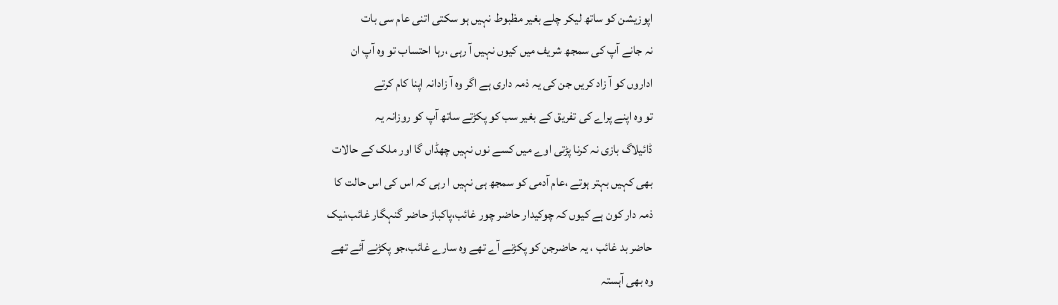اپوزیشن کو ساتھ لیکر چلے بغیر مظبوط نہیں ہو سکتی اتنی عام سی بات
نہ جانے آپ کی سمجھ شریف میں کیوں نہیں آ رہی ،رہا احتساب تو وہ آپ ان
اداروں کو آ زاد کریں جن کی یہ ذمہ داری ہے اگر وہ آ زادانہ اپنا کام کرتے
تو وہ اپنے پراے کی تفریق کے بغیر سب کو پکڑتے ساتھ آپ کو روزانہ یہ
ڈائیلاگ بازی نہ کرنا پڑتی اوے میں کسے نوں نہیں چھڈاں گا اور ملک کے حالات
بھی کہیں بہتر ہوتے ،عام آدمی کو سمجھ ہی نہیں ا رہی کہ اس کی اس حالت کا
ذمہ دار کون ہے کیوں کہ چوکیدار حاضر چور غائب،پاکباز حاضر گنہگار غائب،نیک
حاضر بد غائب ، یہ حاضرجن کو پکڑنے آے تھے وہ سارے غائب،جو پکڑنے آئے تھے
وہ بھی آہستہ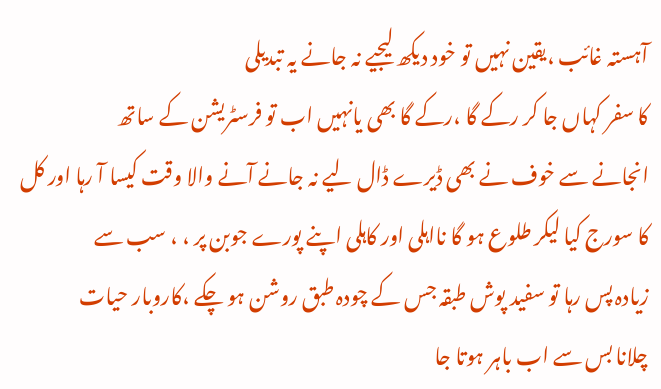آہستہ غائب ،یقین نہیں تو خود دیکھ لیجیے نہ جانے یہ تبدیلی
کا سفر کہاں جا کر رکے گا ،رکے گا بھی یانہیں اب تو فرسٹریشن کے ساتھ
انجانے سے خوف نے بھی ڈیرے ڈال لیے نہ جانے آنے والا وقت کیسا آ رہا اور کل
کا سورج کیا لیکر طلوع ہو گا نااہلی اور کاہلی اپنے پورے جوبن پر ، ، سب سے
زیادہ پس رہا تو سفید پوش طبقہ جس کے چودہ طبق روشن ہو چکے ،کاروبار حیات
چلانا بس سے اب باہر ہوتا جا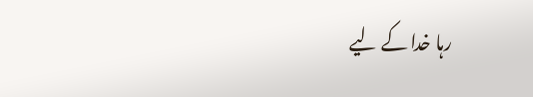رہا خدا کے لیے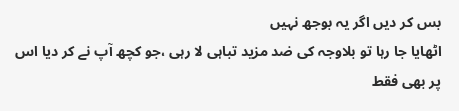بس کر دیں اگر یہ بوجھ نہیں
اٹھایا جا رہا تو بلاوجہ کی ضد مزید تباہی لا رہی ،جو کچھ آپ نے کر دیا اس
پر بھی فقط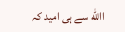االله سے ہی امید کہ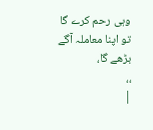وہی رحم کرے گا تو اپنا معاملہ آگے بڑھے گا،
،،
|